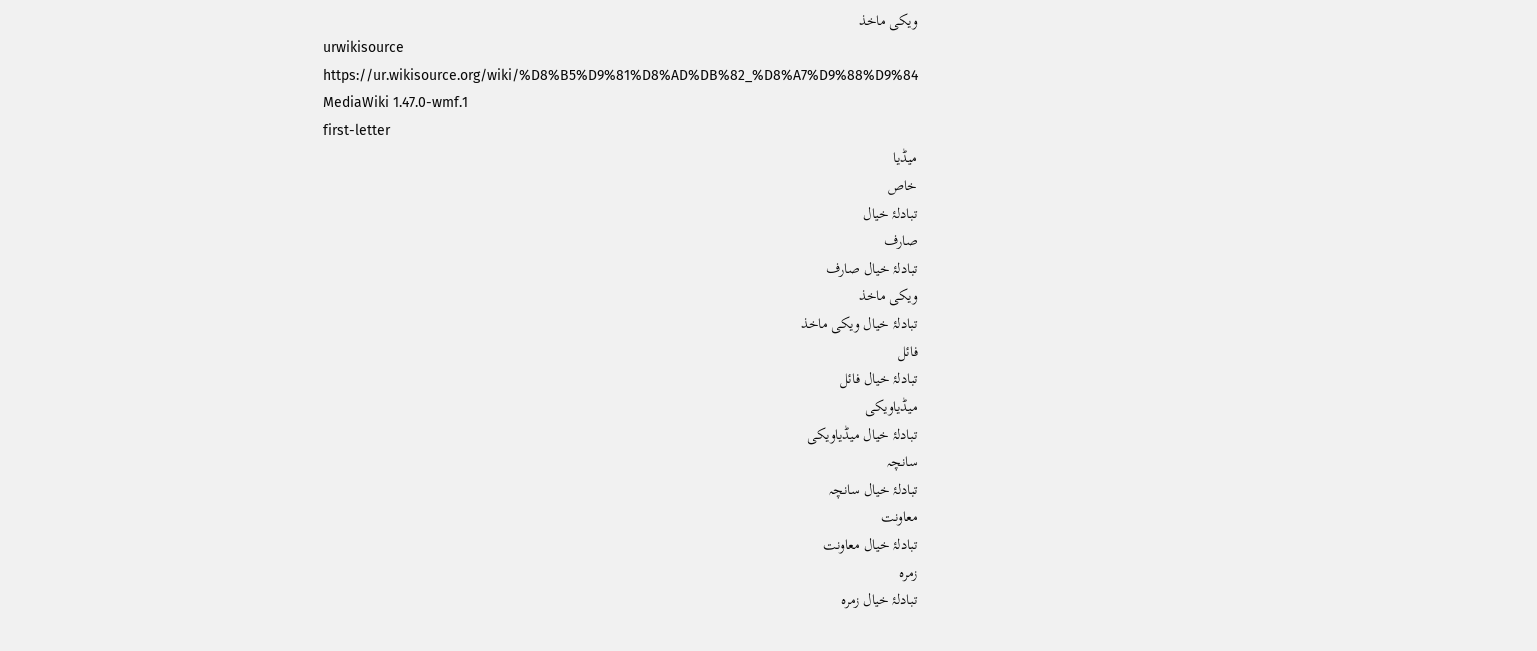ویکی ماخذ
urwikisource
https://ur.wikisource.org/wiki/%D8%B5%D9%81%D8%AD%DB%82_%D8%A7%D9%88%D9%84
MediaWiki 1.47.0-wmf.1
first-letter
میڈیا
خاص
تبادلۂ خیال
صارف
تبادلۂ خیال صارف
ویکی ماخذ
تبادلۂ خیال ویکی ماخذ
فائل
تبادلۂ خیال فائل
میڈیاویکی
تبادلۂ خیال میڈیاویکی
سانچہ
تبادلۂ خیال سانچہ
معاونت
تبادلۂ خیال معاونت
زمرہ
تبادلۂ خیال زمرہ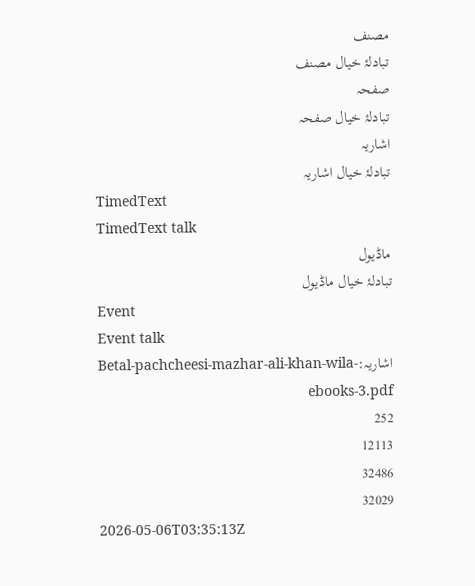مصنف
تبادلۂ خیال مصنف
صفحہ
تبادلۂ خیال صفحہ
اشاریہ
تبادلۂ خیال اشاریہ
TimedText
TimedText talk
ماڈیول
تبادلۂ خیال ماڈیول
Event
Event talk
اشاریہ:Betal-pachcheesi-mazhar-ali-khan-wila-ebooks-3.pdf
252
12113
32486
32029
2026-05-06T03:35:13Z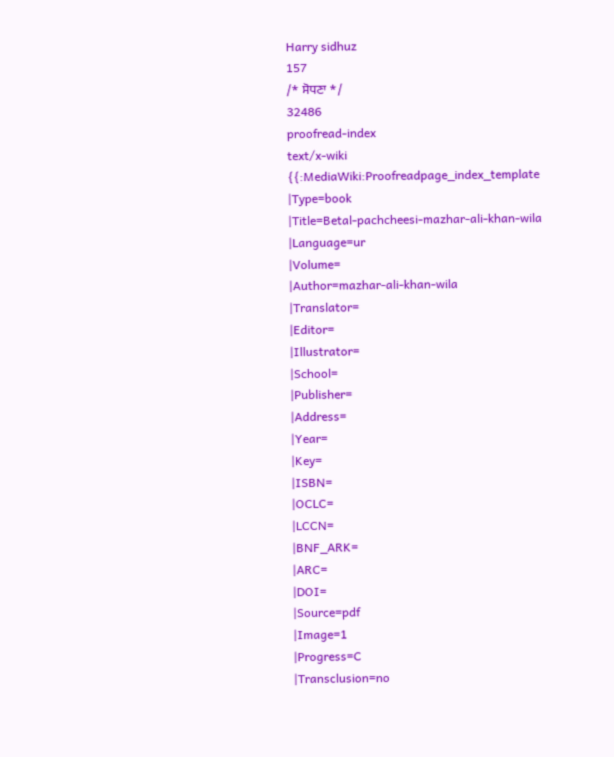Harry sidhuz
157
/* ਸੋਧਣਾ */
32486
proofread-index
text/x-wiki
{{:MediaWiki:Proofreadpage_index_template
|Type=book
|Title=Betal-pachcheesi-mazhar-ali-khan-wila
|Language=ur
|Volume=
|Author=mazhar-ali-khan-wila
|Translator=
|Editor=
|Illustrator=
|School=
|Publisher=
|Address=
|Year=
|Key=
|ISBN=
|OCLC=
|LCCN=
|BNF_ARK=
|ARC=
|DOI=
|Source=pdf
|Image=1
|Progress=C
|Transclusion=no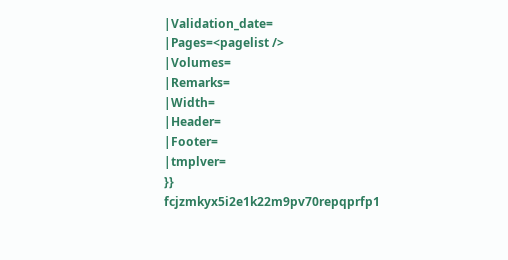|Validation_date=
|Pages=<pagelist />
|Volumes=
|Remarks=
|Width=
|Header=
|Footer=
|tmplver=
}}
fcjzmkyx5i2e1k22m9pv70repqprfp1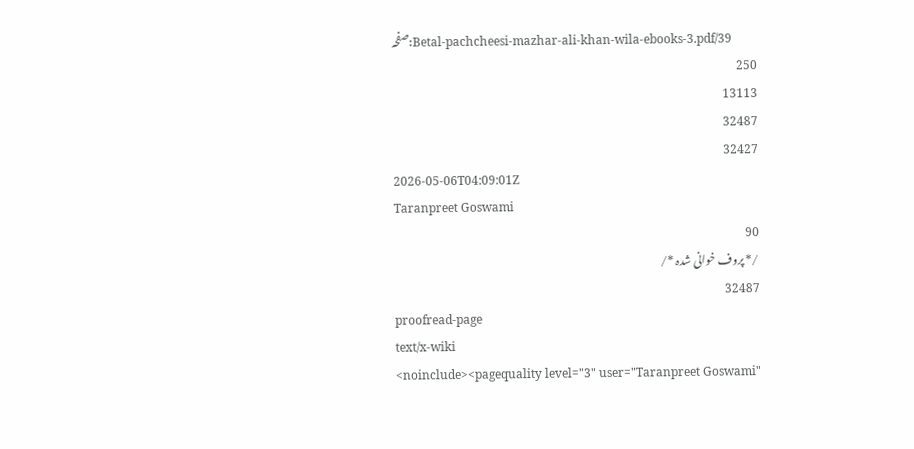صفحہ:Betal-pachcheesi-mazhar-ali-khan-wila-ebooks-3.pdf/39
250
13113
32487
32427
2026-05-06T04:09:01Z
Taranpreet Goswami
90
/* پروف خوانی شدہ */
32487
proofread-page
text/x-wiki
<noinclude><pagequality level="3" user="Taranpreet Goswami"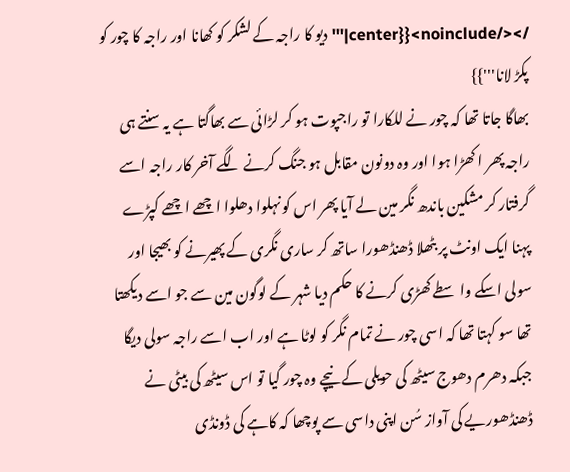/></noinclude>{{center|'''دیو کا راجہ کے لشکر کو کھانا اور راجہ کا چور کو پکڑ لانا'''}}
بھاگا جاتا تھا کہ چور نے للکارا تو راجپوت ہو کر لڑائی سے بھاگتا ہے یہ سنتے ہی راجہ پھر ا کھڑا ہوا اور وہ دونون مقابل ہو جنگ کرنے لگے آخر کار راجہ اسے گرفتار کر مشکین باندھ نگر مین لے آیا پھر اس کو نہلوا دھلوا اچھے اچھے کپڑے پہنا ایک اونٹ پر بٹھلا ڈھنڈھورا ساتھ کر ساری نگری کے پھیرنے کو بھیجا اور سولی اسکے واسطے کھڑی کرنے کا حکم دیا شہر کے لوگون مین سے جو اسے دیکھتا تھا سو کہتا تھا کہ اسی چور نے تمام نگر کو لوٹا ہے اور اب اسے راجہ سولی دیگا جبکہ دھرم دھوج سیٹھ کی حویلی کے نیچے وہ چور گیا تو اس سیٹھ کی بیٹی نے ڈھنڈھوریے کی آواز سُن اپنی داسی سے پوچھا کہ کاہے کی ڈونڈی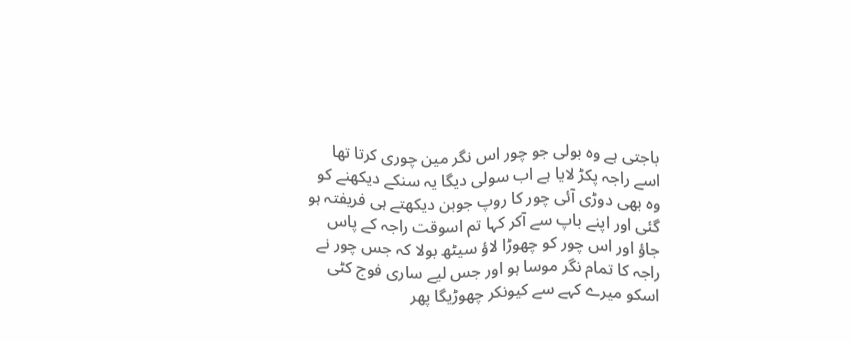باجتی ہے وہ بولی جو چور اس نگر مین چوری کرتا تھا اسے راجہ پکڑ لایا ہے اب سولی دیگا یہ سنکے دیکھنے کو وہ بھی دوڑی آئی چور کا روپ جوبن دیکھتے ہی فریفتہ ہو گئی اور اپنے باپ سے آکر کہا تم اسوقت راجہ کے پاس جاؤ اور اس چور کو چھوڑا لاؤ سیٹھ بولا کہ جس چور نے راجہ کا تمام نگر موسا ہو اور جس لیے ساری فوج کٹی اسکو میرے کہے سے کیونکر چھوڑیگا پھر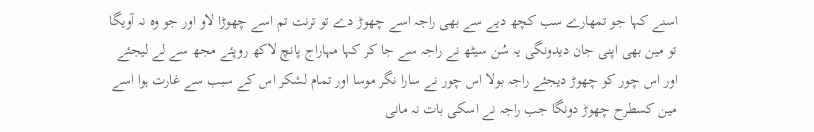اسنے کہا جو تمھارے سب کچھ دیے سے بھی راجہ اسے چھوڑ دے تو ترنت تم اسے چھوڑا لاو اور جو وہ نہ آویگا تو مین بھی اپنی جان دیدونگی یہ سُن سیٹھ نے راجہ سے جا کر کہا مہاراج پانچ لاکھ روپئے مجھ سے لے لیجئے اور اس چور کو چھوڑ دیجئے راجہ بولا اس چور نے سارا نگر موسا اور تمام لشکر اس کے سبب سے غارت ہوا اسے مین کسطرح چھوڑ دونگا جب راجہ نے اسکی بات نہ مانی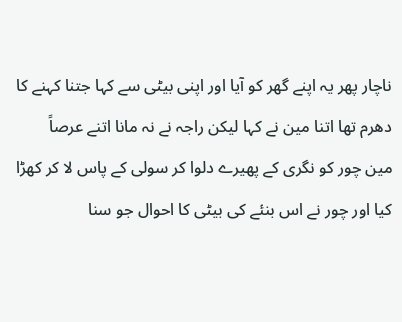ناچار پھر یہ اپنے گھر کو آیا اور اپنی بیٹی سے کہا جتنا کہنے کا دھرم تھا اتنا مین نے کہا لیکن راجہ نے نہ مانا اتنے عرصاً
مین چور کو نگری کے پھیرے دلوا کر سولی کے پاس لا کر کھڑا کیا اور چور نے اس بنئے کی بیٹی کا احوال جو سنا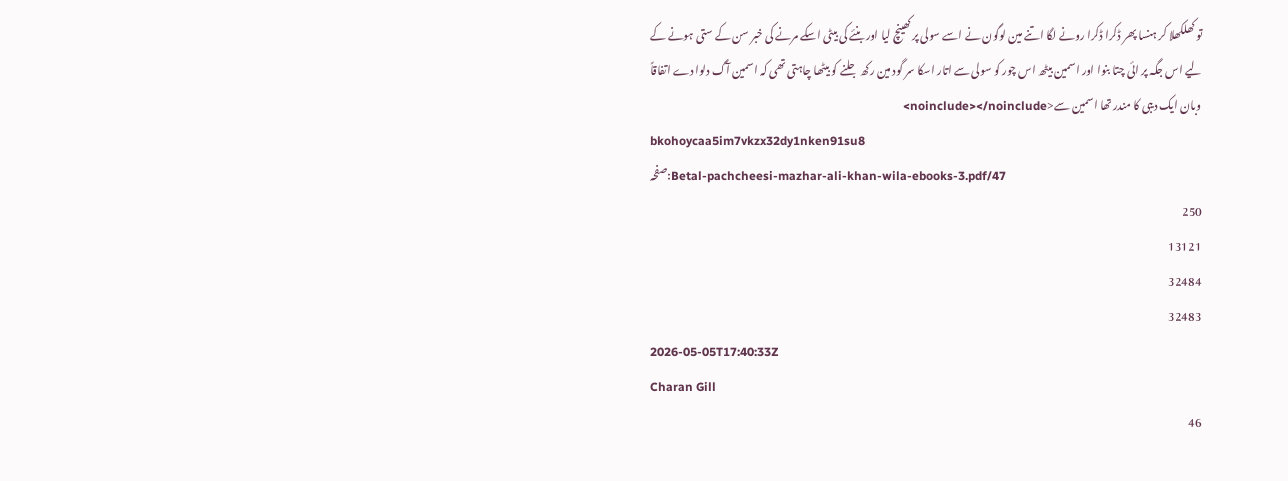تو کھلکھلا کر ہنسا پھر ڈکرا ڈکرا رونے لگا اتنے مین لوگون نے اسے سولی پر کھینچ لیا اور بنئے کی بیٹی اسکے مرنے کی خبر سن کے ستی ہونے کے لیے اس جگہ پر ائی چتا بنوا اور اسمین بیٹھ اس چور کو سولی سے اتار اسکا سر گود مین رکھ جلنے کو بیٹھا چاہتی تھی کہ اسمین آگ دلوا دے اتفاقاً وبان ایک دیبی کا مندر تھا اسمین سے<noinclude></noinclude>
bkohoycaa5im7vkzx32dy1nken91su8
صفحہ:Betal-pachcheesi-mazhar-ali-khan-wila-ebooks-3.pdf/47
250
13121
32484
32483
2026-05-05T17:40:33Z
Charan Gill
46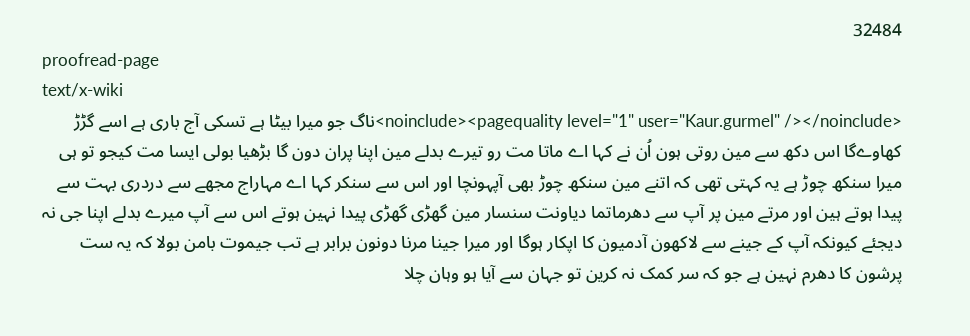32484
proofread-page
text/x-wiki
<noinclude><pagequality level="1" user="Kaur.gurmel" /></noinclude>ناگ جو میرا بیٹا ہے تسکی آج باری ہے اسے گڑڑ کھاوےگا اس دکھ سے مین روتی ہون اُن نے کہا اے ماتا مت رو تیرے بدلے مین اپنا پران دون گا بڑھیا بولی ایسا مت کیجو تو ہی میرا سنکھ چوڑ ہے یہ کہتی تھی کہ اتنے مین سنکھ چوڑ بھی آپہونچا اور اس سے سنکر کہا اے مہاراج مجھے سے دردری بہت سے پیدا ہوتے ہین اور مرتے مین پر آپ سے دھرماتما دیاونت سنسار مین گھڑی گھڑی پیدا نہین ہوتے اس سے آپ میرے بدلے اپنا جی نہ دیجئے کیونکہ آپ کے جینے سے لاکھون آدمیون کا اپکار ہوگا اور میرا جینا مرنا دونون برابر ہے تب جیموت بامن بولا کہ یہ ست پرشون کا دھرم نہین ہے جو کہ سر کمک نہ کرین تو جہان سے آیا ہو وہان چلا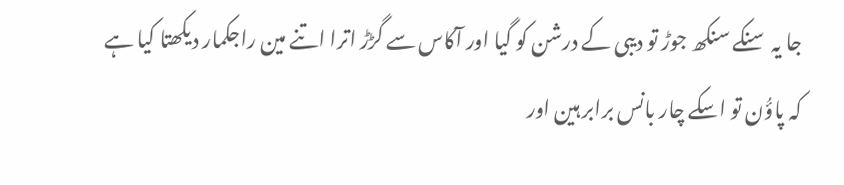جا یہ سنکے سنکھ جوڑ تو دیبی کے درشن کو گیا اور آکاس سے گڑڑ اترا اتنے مین راجکمار دیکھتا کیا ہے کہ پاؤُن تو اسکے چار بانس برابر ہین اور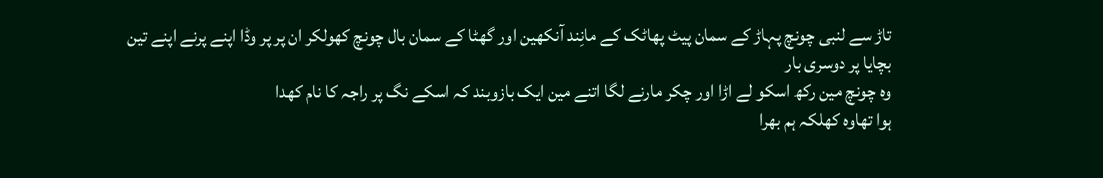تاڑ سے لنبی چونچ پہاڑ کے سمان پیٹ پھاٹک کے مانِند آنکھین اور گھٹا کے سمان بال چونچ کھولکر ان پر پر وڈا اپنے پرنے اپنے تین بچایا پر دوسری بار
وہ چونچ مین رکھ اسکو لے اڑا اور چکر مارنے لگا اتنے مین ایک بازوبند کہ اسکے نگ پر راجہ کا نام کھدا
ہوا تھاوہ کھلکہ ہم بھرا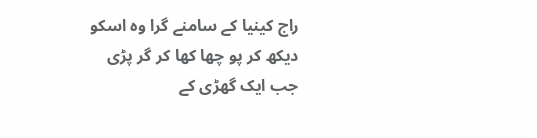راج کینیا کے سامنے گرا وہ اسکو دیکھ کر پو چھا کھا کر گر پڑی جب ایک گھڑی کے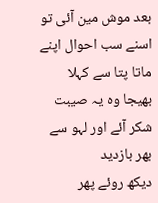بعد موش مین آئی تو اسنے سب احوال اپنے ماتا پتا سے کہلا بھیجا وہ یہ صیبت شکر آئے اور لہو سے بھر بازدید
دیکھ روئے پھر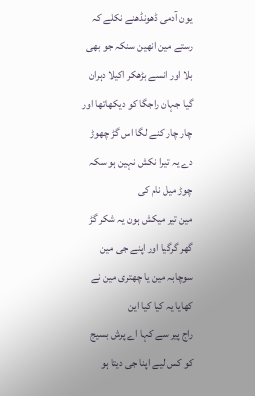یون آدمی ڈھونڈھنے نکلے کہ رستے مین انھین سنکہ جو بھی بلا اور انسے بڑھکر اکیلا دہران
گیا جہان راجگا کو دیکھاتھا اور چار چار کنے لگا اس گڑ چھوڑ دے یہ تیرا نکش نہین ہو سکہ چوڑ میل نام کی
مین تیر میکش ہون یہ شکر گڑ گھر گرگیا اور اپنے جی مین سوچابہ مین یا چھتری مین نے کھایا یہ کیا کیا این
راج پیر سے کہا اے پرش بسیج کو کس لیے اپنا جی دیتا ہو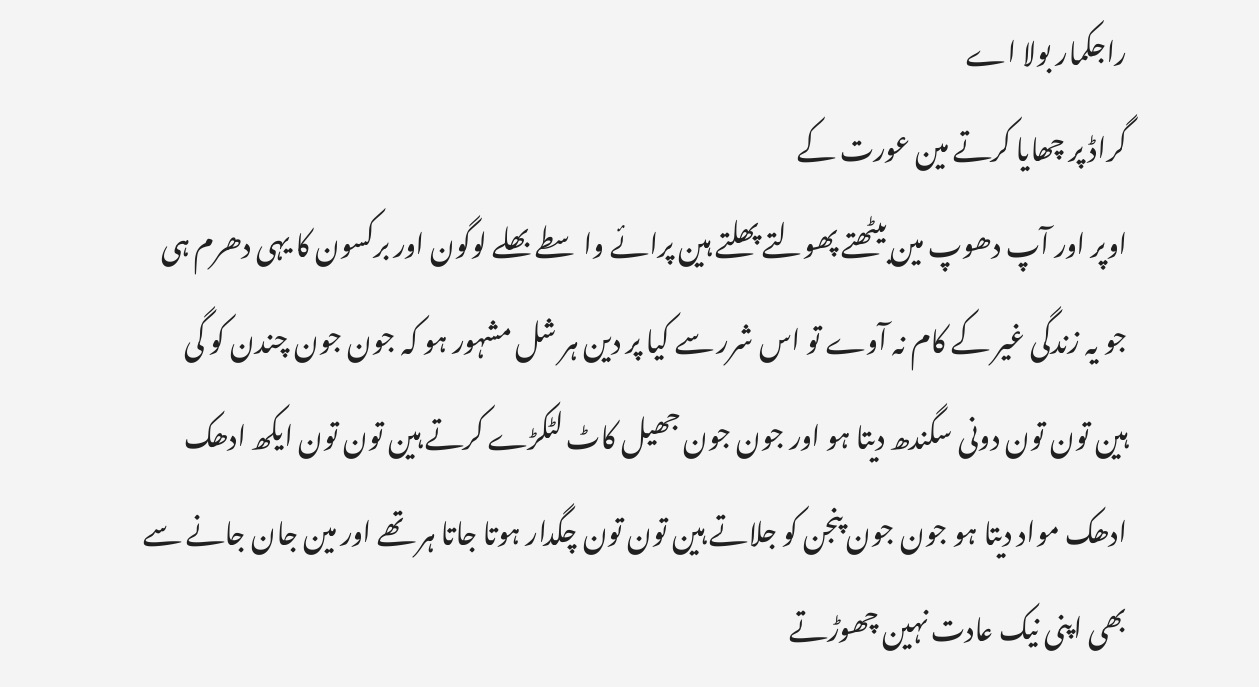راجکمار بولا اے
گراڈ پر چھایا کرتے مین عورت کے
اوپر اور آپ دھوپ مین بیٹھتے پھولتے پھلتے ہین پرائے واسطے بھلے لوگون اور برکسون کا یہی دھرم ہی
جو یہ زندگی غیر کے کام نہ آوے تو اس شرر سے کیا پر دین ہر شل مشہور ہو کہ جون جون چندن کو گی
ہین تون تون دونی سگندھ دیتا ہو اور جون جون جھیل کاٹ لٹکڑے کرتے ہین تون تون ایکھ ادھک
ادھک مواد دیتا ہو جون جون پنجن کو جلاتے ہین تون تون چگدار ہوتا جاتا ہر تھے اور مین جان جانے سے
بھی اپنی نیک عادت نہین چھوڑتے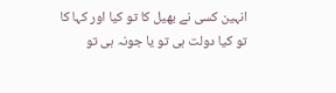انہین کسی نے بھیل کا تو کیا اور کہا کا تو کیا دولت ہی تو یا جونہ ہی تو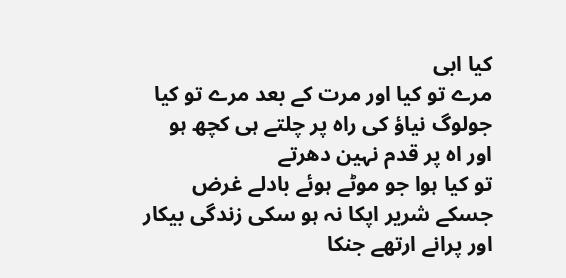کیا ابی
مرے تو کیا اور مرت کے بعد مرے تو کیا جولوگ نیاؤ کی راہ پر چلتے ہی کچھ ہو اور اہ پر قدم نہین دھرتے
تو کیا ہوا جو موٹے ہوئے بادلے غرض جسکے شریر اپکا نہ ہو سکی زندگی بیکار اور پرانے ارتھے جنکا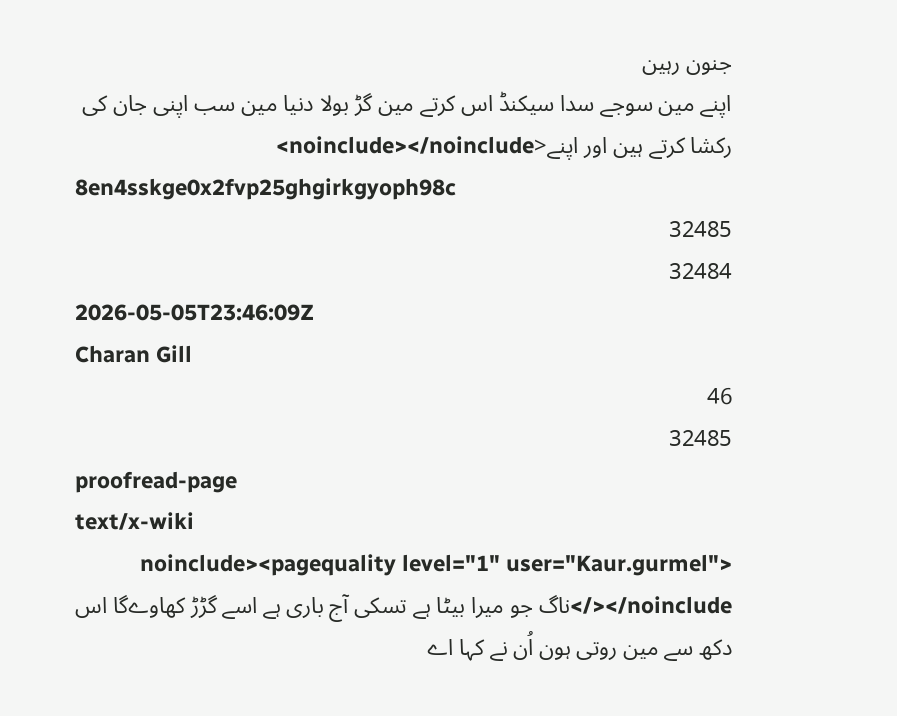جنون رہین
اپنے مین سوجے سدا سیکنڈ اس کرتے مین گڑ بولا دنیا مین سب اپنی جان کی رکشا کرتے ہین اور اپنے<noinclude></noinclude>
8en4sskge0x2fvp25ghgirkgyoph98c
32485
32484
2026-05-05T23:46:09Z
Charan Gill
46
32485
proofread-page
text/x-wiki
<noinclude><pagequality level="1" user="Kaur.gurmel" /></noinclude>ناگ جو میرا بیٹا ہے تسکی آج باری ہے اسے گڑڑ کھاوےگا اس دکھ سے مین روتی ہون اُن نے کہا اے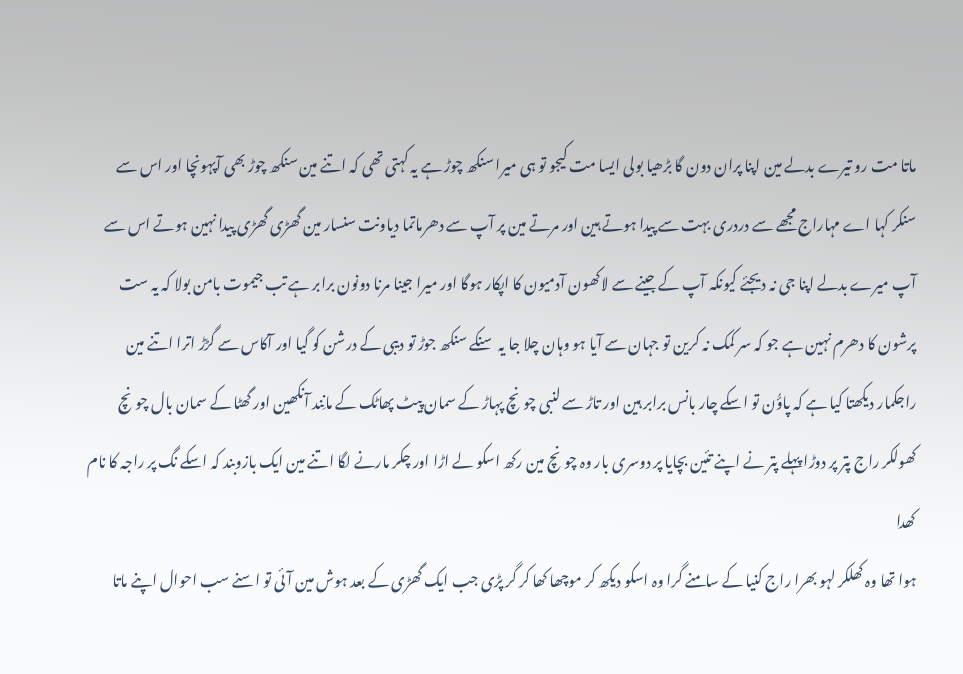ماتا مت رو تیرے بدلے مین اپنا پران دون گا بڑھیا بولی ایسا مت کیجو تو ہی میرا سنکھ چوڑ ہے یہ کہتی تھی کہ اتنے مین سنکھ چوڑ بھی آپہونچا اور اس سے سنکر کہا اے مہاراج مجھے سے دردری بہت سے پیدا ہوتے ہین اور مرتے مین پر آپ سے دھرماتما دیاونت سنسار مین گھڑی گھڑی پیدا نہین ہوتے اس سے آپ میرے بدلے اپنا جی نہ دیجئے کیونکہ آپ کے جینے سے لاکھون آدمیون کا اپکار ہوگا اور میرا جینا مرنا دونون برابر ہے تب جیموت بامن بولا کہ یہ ست پرشون کا دھرم نہین ہے جو کہ سر کمک نہ کرین تو جہان سے آیا ہو وہان چلا جا یہ سنکے سنکھ جوڑ تو دیبی کے درشن کو گیا اور آکاس سے گڑڑ اترا اتنے مین راجکمار دیکھتا کیا ہے کہ پاؤُن تو اسکے چار بانس برابر ہین اور تاڑ سے لنبی چونچ پہاڑ کے سمان پیٹ پھاٹک کے مانِند آنکھین اور گھٹا کے سمان بال چونچ کھولکر راج پتر پر دوڑا پہلے پتر نے اپنے تئین بچایا پر دوسری بار وہ چونچ مین رکھ اسکو لے اڑا اور چکر مارنے لگا اتنے مین ایک بازوبند کہ اسکے نگ پر راجہ کا نام کھدا
ہوا تھا وہ کھلکر لہو بھرا راج کنیا کے سامنے گرا وہ اسکو دیکھ کر موچھا کھا کر گر پڑی جب ایک گھڑی کے بعد ہوش مین آئی تو اسنے سب احوال اپنے ماتا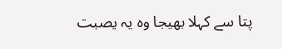پتا سے کہلا بھیجا وہ یہ یصبت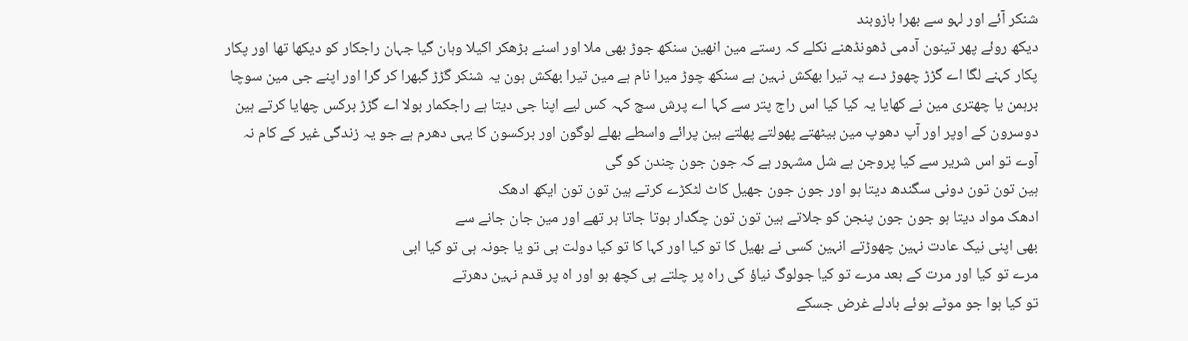شنکر آئے اور لہو سے بھرا بازوبند
دیکھ روئے پھر تینون آدمی ڈھونڈھنے نکلے کہ رستے مین انھین سنکھ جوڑ بھی ملا اور اسنے بڑھکر اکیلا وہان گیا جہان راجکار کو دیکھا تھا اور پکار پکار کہنے لگا اے گڑڑ چھوڑ دے یہ تیرا بھکش نہین ہے سنکھ چوڑ میرا نام ہے مین تیرا بھکش ہون یہ شنکر گڑڑ گبھرا کر گرا اور اپنے جی مین سوچا برہمن یا چھتری مین نے کھایا یہ کیا کیا اس راج پتر سے کہا اے پرش سچ کہہ کس لیے اپنا جی دیتا ہے راجکمار بولا اے گڑڑ برکس چھایا کرتے ہین دوسرون کے اوپر اور آپ دھوپ مین بیٹھتے پھولتے پھلتے ہین پرائے واسطے بھلے لوگون اور برکسون کا یہی دھرم ہے جو یہ زندگی غیر کے کام نہ آوے تو اس شریر سے کیا پروجن ہے شل مشہور ہے کہ جون جون چندن کو گی
ہین تون تون دونی سگندھ دیتا ہو اور جون جون جھیل کاٹ لٹکڑے کرتے ہین تون تون ایکھ ادھک
ادھک مواد دیتا ہو جون جون پنجن کو جلاتے ہین تون تون چگدار ہوتا جاتا ہر تھے اور مین جان جانے سے
بھی اپنی نیک عادت نہین چھوڑتے انہین کسی نے بھیل کا تو کیا اور کہا کا تو کیا دولت ہی تو یا جونہ ہی تو کیا ابی
مرے تو کیا اور مرت کے بعد مرے تو کیا جولوگ نیاؤ کی راہ پر چلتے ہی کچھ ہو اور اہ پر قدم نہین دھرتے
تو کیا ہوا جو موٹے ہوئے بادلے غرض جسکے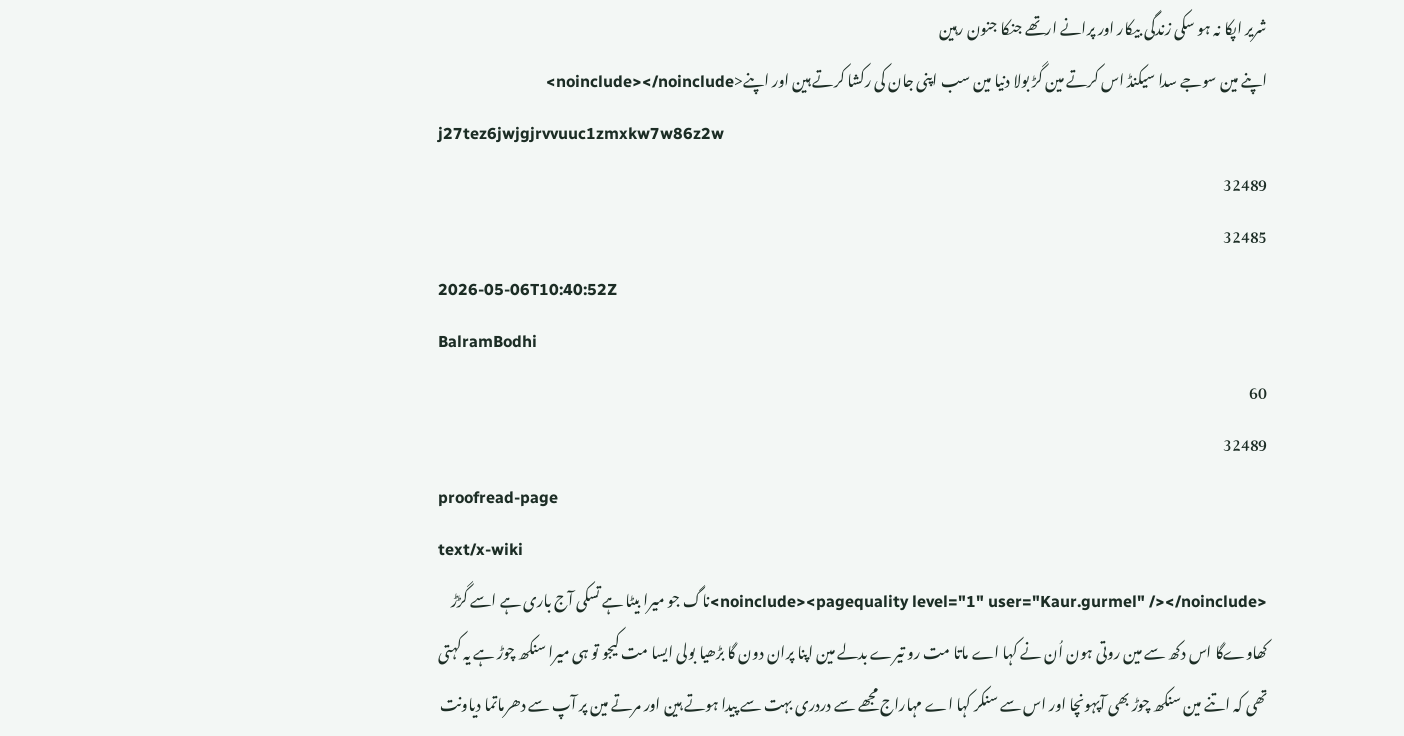شریر اپکا نہ ہو سکی زندگی بیکار اور پرانے ارتھے جنکا جنون رہین
اپنے مین سوجے سدا سیکنڈ اس کرتے مین گڑ بولا دنیا مین سب اپنی جان کی رکشا کرتے ہین اور اپنے<noinclude></noinclude>
j27tez6jwjgjrvvuuc1zmxkw7w86z2w
32489
32485
2026-05-06T10:40:52Z
BalramBodhi
60
32489
proofread-page
text/x-wiki
<noinclude><pagequality level="1" user="Kaur.gurmel" /></noinclude>ناگ جو میرا بیٹا ہے تسکی آج باری ہے اسے گڑڑ کھاوےگا اس دکھ سے مین روتی ہون اُن نے کہا اے ماتا مت رو تیرے بدلے مین اپنا پران دون گا بڑھیا بولی ایسا مت کیجو تو ہی میرا سنکھ چوڑ ہے یہ کہتی تھی کہ اتنے مین سنکھ چوڑ بھی آپہونچا اور اس سے سنکر کہا اے مہاراج مجھے سے دردری بہت سے پیدا ہوتے ہین اور مرتے مین پر آپ سے دھرماتما دیاونت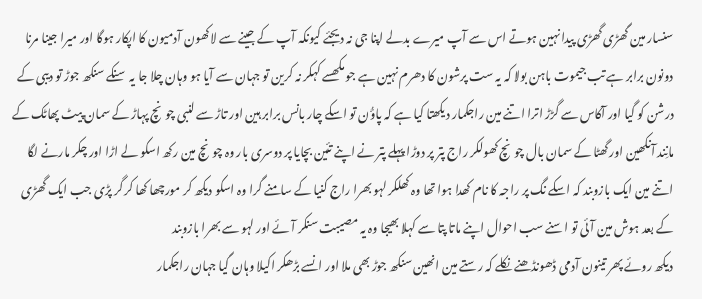سنسار مین گھڑی گھڑی پیدا نہین ہوتے اس سے آپ میرے بدلے اپنا جی نہ دیجئے کیونکہ آپ کے جینے سے لاکھون آدمیون کا اپکار ہوگا اور میرا جینا مرنا دونون برابر ہے تب جیموت باہن بولا کہ یہ ست پرشون کا دھرم نہین ہے جو مکھسے کہکر نہ کرین تو جہان سے آیا ہو وہان چلا جا یہ سنکے سنکھ جوڑ تو دیبی کے درشن کو گیا اور آکاس سے گڑڑ اترا اتنے مین راجکمار دیکھتا کیا ہے کہ پاؤُن تو اسکے چار بانس برابر ہین اور تاڑ سے لنبی چونچ پہاڑ کے سمان پیٹ پھاٹک کے مانِند آنکھین اور گھٹا کے سمان بال چونچ کھولکر راج پتر پر دوڑا پہلے پتر نے اپنے تئین بچایا پر دوسری بار وہ چونچ مین رکھ اسکو لے اڑا اور چکر مارنے لگا اتنے مین ایک بازوبند کہ اسکے نگ پر راجہ کا نام کھدا ہوا تھا وہ کھلکر لہو بھرا راج کنیا کے سامنے گرا وہ اسکو دیکھ کر مورچھا کھا کر گر پڑی جب ایک گھڑی کے بعد ہوش مین آئی تو اسنے سب احوال اپنے ماتا پتا سے کہلا بھیجا وہ یہ مصیبت سنکر آئے اور لہو سے بھرا بازوبند
دیکھ روئے پھر تینون آدمی ڈھونڈھنے نکلے کہ رستے مین انھین سنکھ جوڑ بھی ملا اور انسے بڑھکر اکیلا وہان گیا جہان راجکمار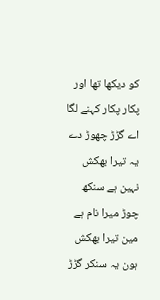کو دیکھا تھا اور پکار پکار کہنے لگا اے گڑڑ چھوڑ دے یہ تیرا بھکش نہین ہے سنکھ چوڑ میرا نام ہے مین تیرا بھکش ہون یہ سنکر گڑڑ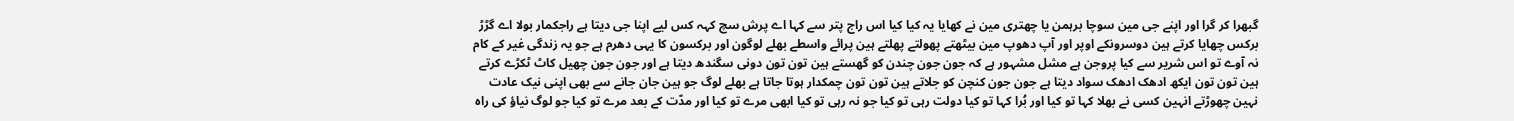گبھرا کر گرا اور اپنے جی مین سوچا برہمن یا چھتری مین نے کھایا یہ کیا کیا اس راج پتر سے کہا اے پرش سچ کہہ کس لیے اپنا جی دیتا ہے راجکمار بولا اے گڑڑ برکس چھایا کرتے ہین دوسرونکے اوپر اور آپ دھوپ مین بیٹھتے پھولتے پھلتے ہین پرائے واسطے بھلے لوگون اور برکسون کا یہی دھرم ہے جو یہ زندگی غیر کے کام نہ آوے تو اس شریر سے کیا پروجن ہے مشل مشہور ہے کہ جون جون چندن کو گھستے ہین تون تون دونی سگندھ دیتا ہے اور جون جون چھیل کاٹ ٹکڑے کرتے ہین تون تون ایکھ ادھک ادھک سواد دیتا ہے جون جون کنچن کو جلاتے ہین تون تون چمکدار ہوتا جاتا ہے بھلے لوگ جو ہین جان جانے سے بھی اپنی نیک عادت نہین چھوڑتے انہین کسی نے بھلا کہا تو کیا اور بُرا کہا تو کیا دولت رہی تو کیا جو نہ رہی تو کیا ابھی مرے تو کیا اور مدّت کے بعد مرے تو کیا جو لوگ نیاؤ کی راہ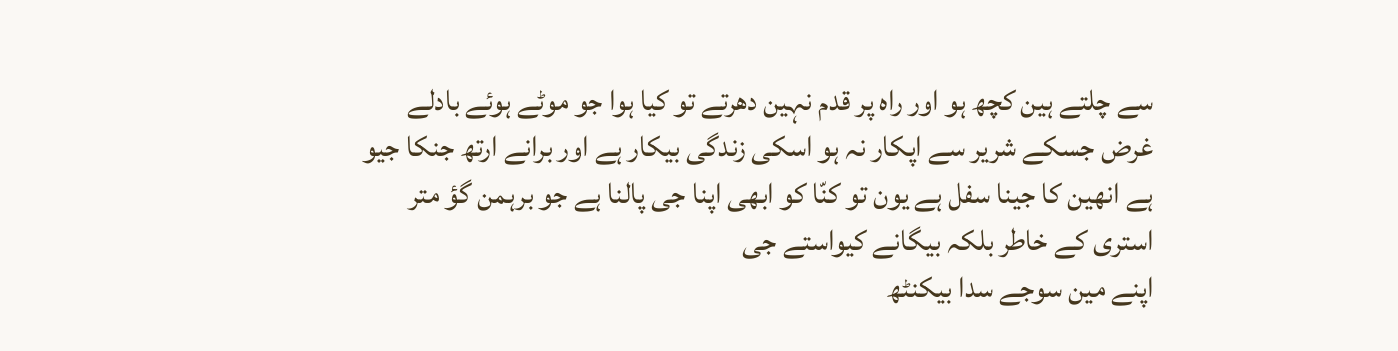سے چلتے ہین کچھ ہو اور راہ پر قدم نہین دھرتے تو کیا ہوا جو موٹے ہوئے بادلے غرض جسکے شریر سے اپکار نہ ہو اسکی زندگی بیکار ہے اور برانے ارتھ جنکا جیو ہے انھین کا جینا سفل ہے یون تو کنّا کو ابھی اپنا جی پالنا ہے جو برہمن گؤ متر استری کے خاطر بلکہ بیگانے کیواستے جی
اپنے مین سوجے سدا بیکنٹھ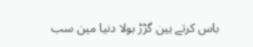باس کرتے ہین گڑڑ بولا دنیا مین سب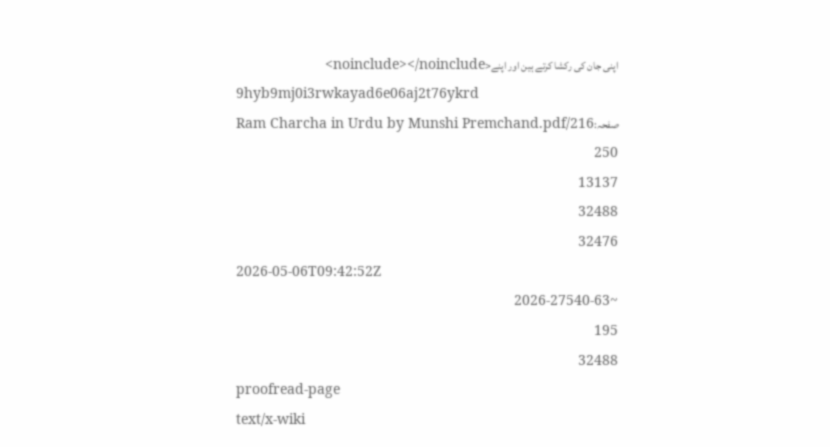اپنی جان کی رکشا کرتے ہین اور اپنے<noinclude></noinclude>
9hyb9mj0i3rwkayad6e06aj2t76ykrd
صفحہ:Ram Charcha in Urdu by Munshi Premchand.pdf/216
250
13137
32488
32476
2026-05-06T09:42:52Z
~2026-27540-63
195
32488
proofread-page
text/x-wiki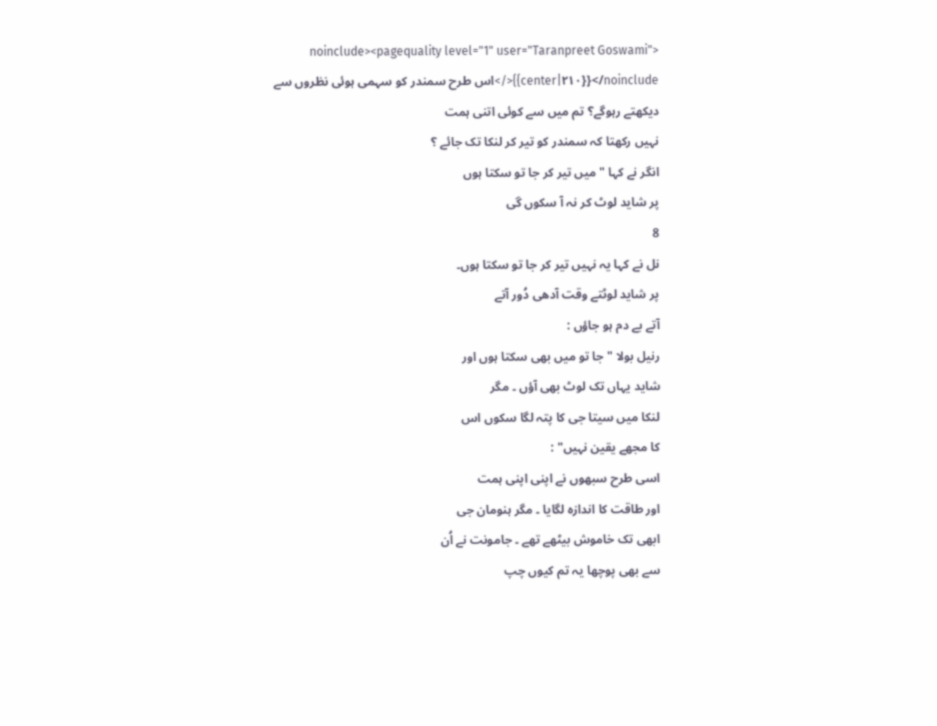<noinclude><pagequality level="1" user="Taranpreet Goswami" />{{center|۲۱۰}}</noinclude>اس طرح سمندر کو سہمی ہوئی نظروں سے
دیکھتے رہوگے؟ تم میں سے کوئی اتنی ہمت
نہیں رکھتا کہ سمندر کو تیر کر لنکا تک جائے ؟
انگر نے کہا " میں تیر کر جا تو سکتا ہوں
پر شاید لوٹ کر نہ آ سکوں گی
8
نل نے کہا یہ نہیں تیر کر جا تو سکتا ہوں۔
پر شاید لوٹتے وقت آدھی دُور آتے
آتے بے دم ہو جاؤں :
رنیل بولا " جا تو میں بھی سکتا ہوں اور
شاید یہاں تک لوٹ بھی آؤں ۔ مگر
لنکا میں سیتا جی کا پتہ لگا سکوں اس
کا مجھے یقین نہیں" :
اسی طرح سبھوں نے اپنی اپنی ہمت
اور طاقت کا اندازہ لگایا ۔ مگر ہنومان جی
ابھی تک خاموش بیٹھے تھے ۔ جامونت نے اُن
سے بھی پوچھا یہ تم کیوں چپ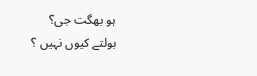ہو بھگت جی؟
بولتے کیوں نہیں ؟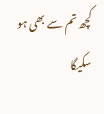کچھ تم سے بھی ہو سکیگا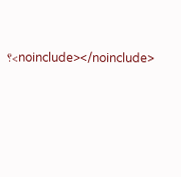؟<noinclude></noinclude>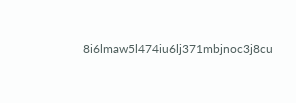8i6lmaw5l474iu6lj371mbjnoc3j8cu